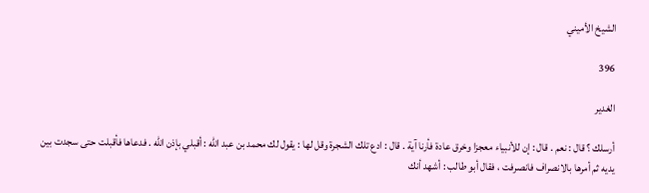الشيخ الأميني

396

الغدير

أرسلك ؟ قال : نعم . قال : إن للأنبياء معجزا وخرق عادة فأرنا آية . قال : ادع تلك الشجرة وقل لها : يقول لك محمد بن عبد الله : أقبلي بإذن الله . فدعاها فأقبلت حتى سجدت بين يديه ثم أمرها بالانصراف فانصرفت ، فقال أبو طالب : أشهد أنك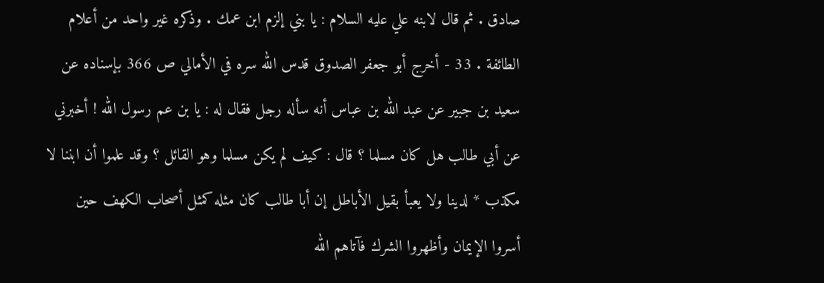صادق . ثم قال لابنه علي عليه السلام : يا بني إلزم ابن عمك . وذكره غير واحد من أعلام الطائفة . 33 - أخرج أبو جعفر الصدوق قدس الله سره في الأمالي ص 366 بإسناده عن سعيد بن جبير عن عبد الله بن عباس أنه سأله رجل فقال له : يا بن عم رسول الله ! أخبرني عن أبي طالب هل كان مسلما ؟ قال : كيف لم يكن مسلما وهو القائل ؟ وقد علموا أن ابننا لا مكذب * لدينا ولا يعبأ بقيل الأباطل إن أبا طالب كان مثله كمثل أصحاب الكهف حين أسروا الإيمان وأظهروا الشرك فآتاهم الله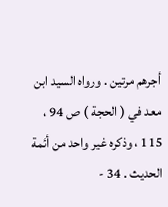أجرهم مرتين . ورواه السيد ابن معد في ( الحجة ) ص 94 ، 115 ، وذكره غير واحد من أئمة الحديث . 34 -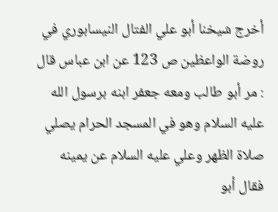أخرج شيخنا أبو علي الفتال النيسابوري في روضة الواعظين ص 123 عن ابن عباس قال : مر أبو طالب ومعه جعفر ابنه برسول الله عليه السلام وهو في المسجد الحرام يصلي صلاة الظهر وعلي عليه السلام عن يمينه فقال أبو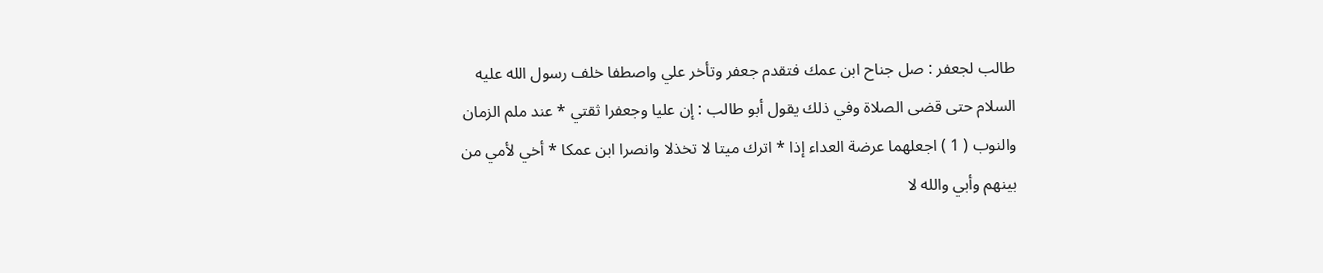طالب لجعفر : صل جناح ابن عمك فتقدم جعفر وتأخر علي واصطفا خلف رسول الله عليه السلام حتى قضى الصلاة وفي ذلك يقول أبو طالب : إن عليا وجعفرا ثقتي * عند ملم الزمان والنوب ( 1 ) اجعلهما عرضة العداء إذا * اترك ميتا لا تخذلا وانصرا ابن عمكا * أخي لأمي من بينهم وأبي والله لا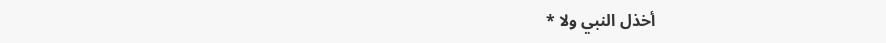أخذل النبي ولا *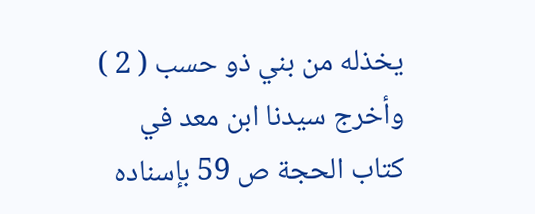يخذله من بني ذو حسب ( 2 ) وأخرج سيدنا ابن معد في كتاب الحجة ص 59 بإسناده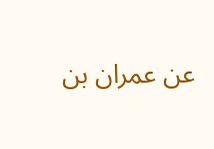عن عمران بن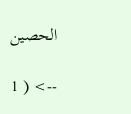الحصين

--> ( 1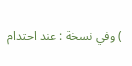) وفي نسخة : عند احتدام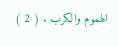الهموم والكرب . ( 2 )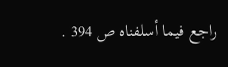راجع فيما أسلفناه ص 394 .